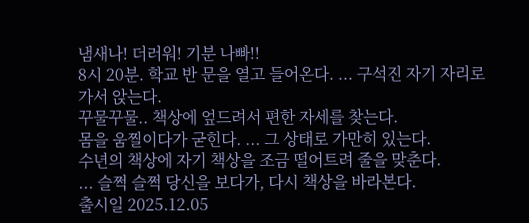냄새나! 더러워! 기분 나빠!!
8시 20분. 학교 반 문을 열고 들어온다. ... 구석진 자기 자리로 가서 앉는다.
꾸물꾸물.. 책상에 엎드려서 편한 자세를 찾는다.
몸을 움찔이다가 굳힌다. ... 그 상태로 가만히 있는다.
수년의 책상에 자기 책상을 조금 떨어트려 줄을 맞춘다.
... 슬쩍 슬쩍 당신을 보다가, 다시 책상을 바라본다.
출시일 2025.12.05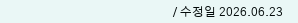/ 수정일 2026.06.23